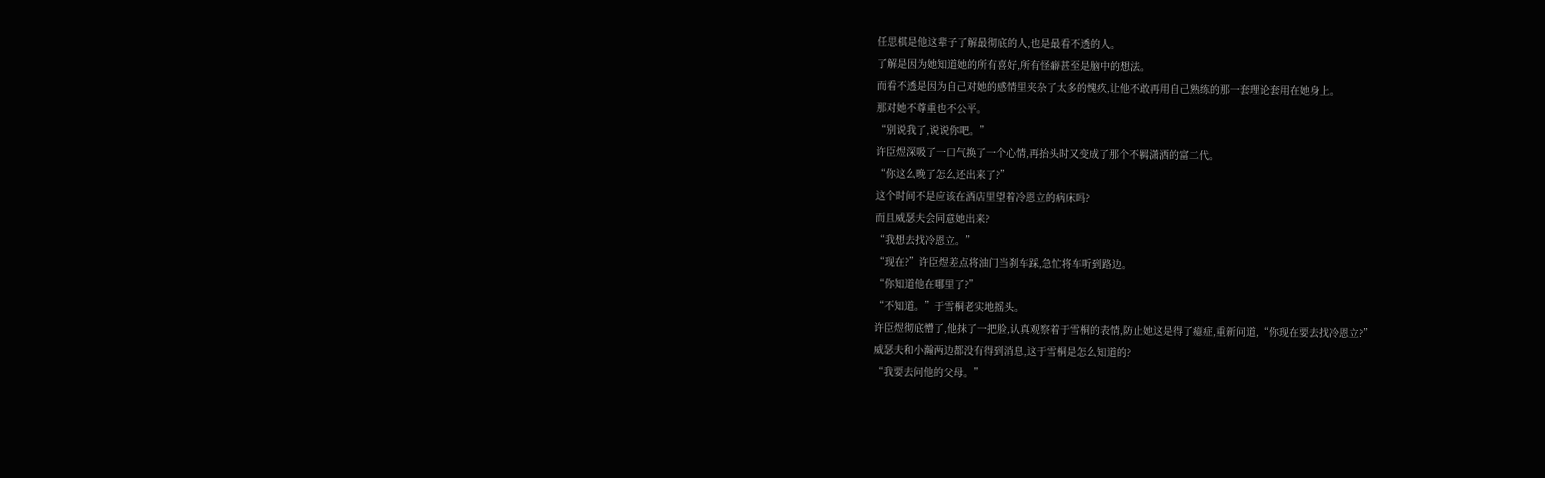任思棋是他这辈子了解最彻底的人,也是最看不透的人。
了解是因为她知道她的所有喜好,所有怪癖甚至是脑中的想法。
而看不透是因为自己对她的感情里夹杂了太多的愧疚,让他不敢再用自己熟练的那一套理论套用在她身上。
那对她不尊重也不公平。
“别说我了,说说你吧。”
许臣煜深吸了一口气换了一个心情,再抬头时又变成了那个不羁潇洒的富二代。
“你这么晚了怎么还出来了?”
这个时间不是应该在酒店里望着冷恩立的病床吗?
而且威瑟夫会同意她出来?
“我想去找冷恩立。”
“现在?”许臣煜差点将油门当刹车踩,急忙将车听到路边。
“你知道他在哪里了?”
“不知道。”于雪桐老实地摇头。
许臣煜彻底懵了,他抹了一把脸,认真观察着于雪桐的表情,防止她这是得了癔症,重新问道,“你现在要去找冷恩立?”
威瑟夫和小瀚两边都没有得到消息,这于雪桐是怎么知道的?
“我要去问他的父母。”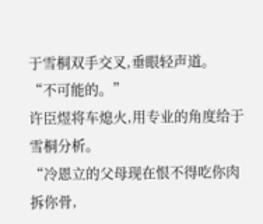于雪桐双手交叉,垂眼轻声道。
“不可能的。”
许臣煜将车熄火,用专业的角度给于雪桐分析。
“冷恩立的父母现在恨不得吃你肉拆你骨,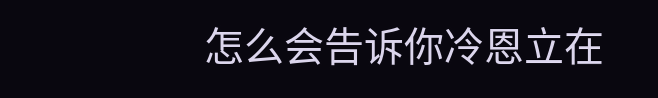怎么会告诉你冷恩立在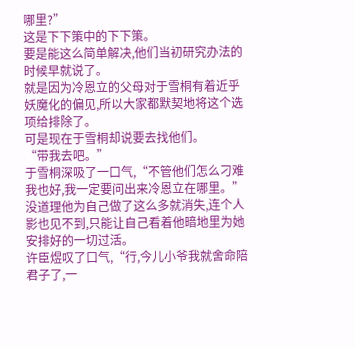哪里?”
这是下下策中的下下策。
要是能这么简单解决,他们当初研究办法的时候早就说了。
就是因为冷恩立的父母对于雪桐有着近乎妖魔化的偏见,所以大家都默契地将这个选项给排除了。
可是现在于雪桐却说要去找他们。
“带我去吧。”
于雪桐深吸了一口气,“不管他们怎么刁难我也好,我一定要问出来冷恩立在哪里。”
没道理他为自己做了这么多就消失,连个人影也见不到,只能让自己看着他暗地里为她安排好的一切过活。
许臣煜叹了口气,“行,今儿小爷我就舍命陪君子了,一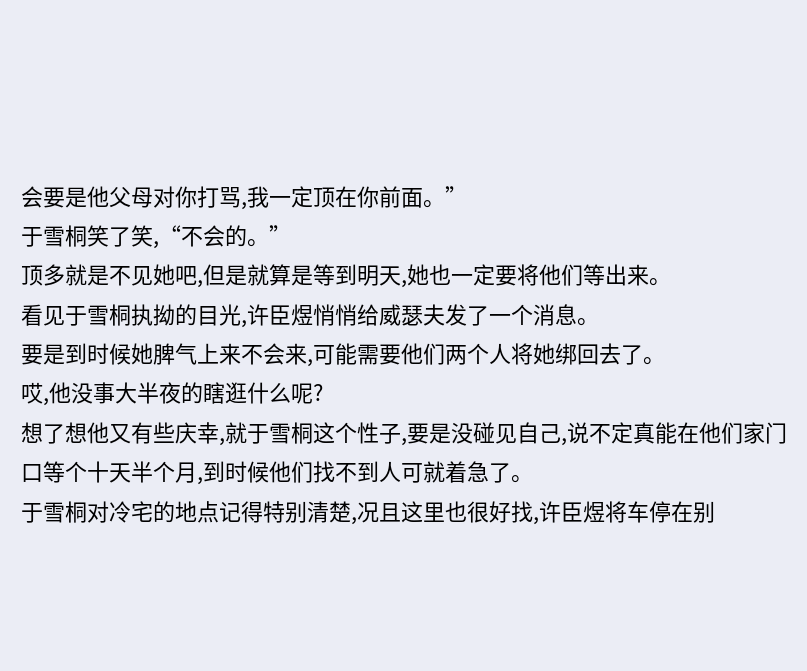会要是他父母对你打骂,我一定顶在你前面。”
于雪桐笑了笑,“不会的。”
顶多就是不见她吧,但是就算是等到明天,她也一定要将他们等出来。
看见于雪桐执拗的目光,许臣煜悄悄给威瑟夫发了一个消息。
要是到时候她脾气上来不会来,可能需要他们两个人将她绑回去了。
哎,他没事大半夜的瞎逛什么呢?
想了想他又有些庆幸,就于雪桐这个性子,要是没碰见自己,说不定真能在他们家门口等个十天半个月,到时候他们找不到人可就着急了。
于雪桐对冷宅的地点记得特别清楚,况且这里也很好找,许臣煜将车停在别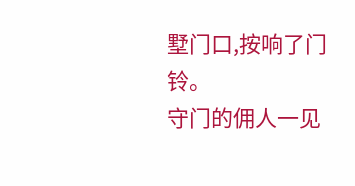墅门口,按响了门铃。
守门的佣人一见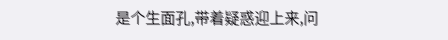是个生面孔,带着疑惑迎上来,问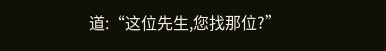道:“这位先生,您找那位?”